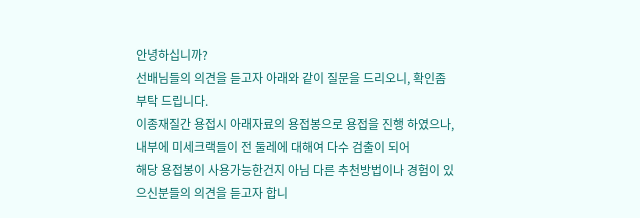안녕하십니까?
선배님들의 의견을 듣고자 아래와 같이 질문을 드리오니, 확인좀 부탁 드립니다.
이종재질간 용접시 아래자료의 용접봉으로 용접을 진행 하였으나, 내부에 미세크랙들이 전 둘레에 대해여 다수 검출이 되어
해당 용접봉이 사용가능한건지 아님 다른 추천방법이나 경험이 있으신분들의 의견을 듣고자 합니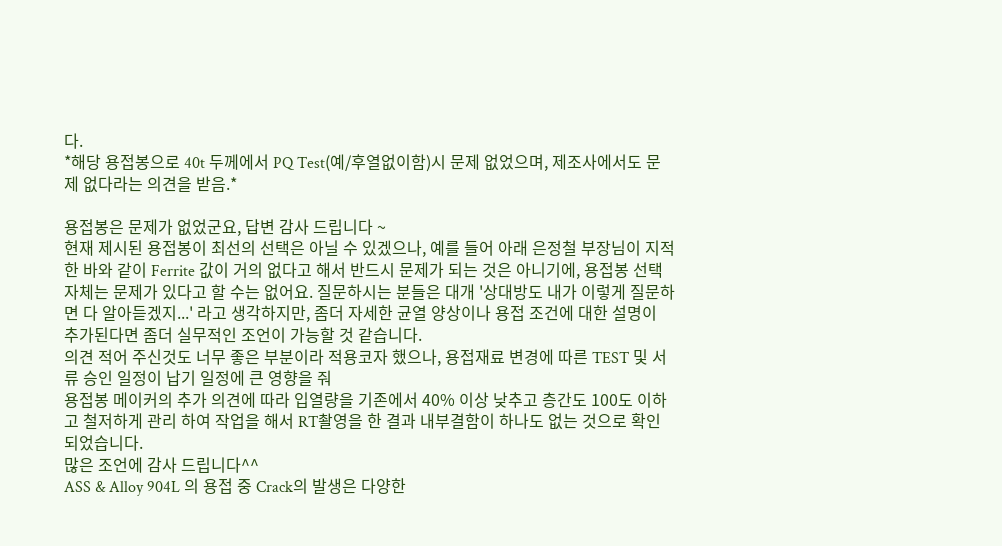다.
*해당 용접봉으로 40t 두께에서 PQ Test(예/후열없이함)시 문제 없었으며, 제조사에서도 문제 없다라는 의견을 받음.*

용접봉은 문제가 없었군요, 답변 감사 드립니다 ~
현재 제시된 용접봉이 최선의 선택은 아닐 수 있겠으나, 예를 들어 아래 은정철 부장님이 지적한 바와 같이 Ferrite 값이 거의 없다고 해서 반드시 문제가 되는 것은 아니기에, 용접봉 선택 자체는 문제가 있다고 할 수는 없어요. 질문하시는 분들은 대개 '상대방도 내가 이렇게 질문하면 다 알아듣겠지...' 라고 생각하지만, 좀더 자세한 균열 양상이나 용접 조건에 대한 설명이 추가된다면 좀더 실무적인 조언이 가능할 것 같습니다.
의견 적어 주신것도 너무 좋은 부분이라 적용코자 했으나, 용접재료 변경에 따른 TEST 및 서류 승인 일정이 납기 일정에 큰 영향을 줘
용접봉 메이커의 추가 의견에 따라 입열량을 기존에서 40% 이상 낮추고 층간도 100도 이하고 철저하게 관리 하여 작업을 해서 RT촬영을 한 결과 내부결함이 하나도 없는 것으로 확인 되었습니다.
많은 조언에 감사 드립니다^^
ASS & Alloy 904L 의 용접 중 Crack의 발생은 다양한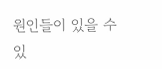원인들이 있을 수 있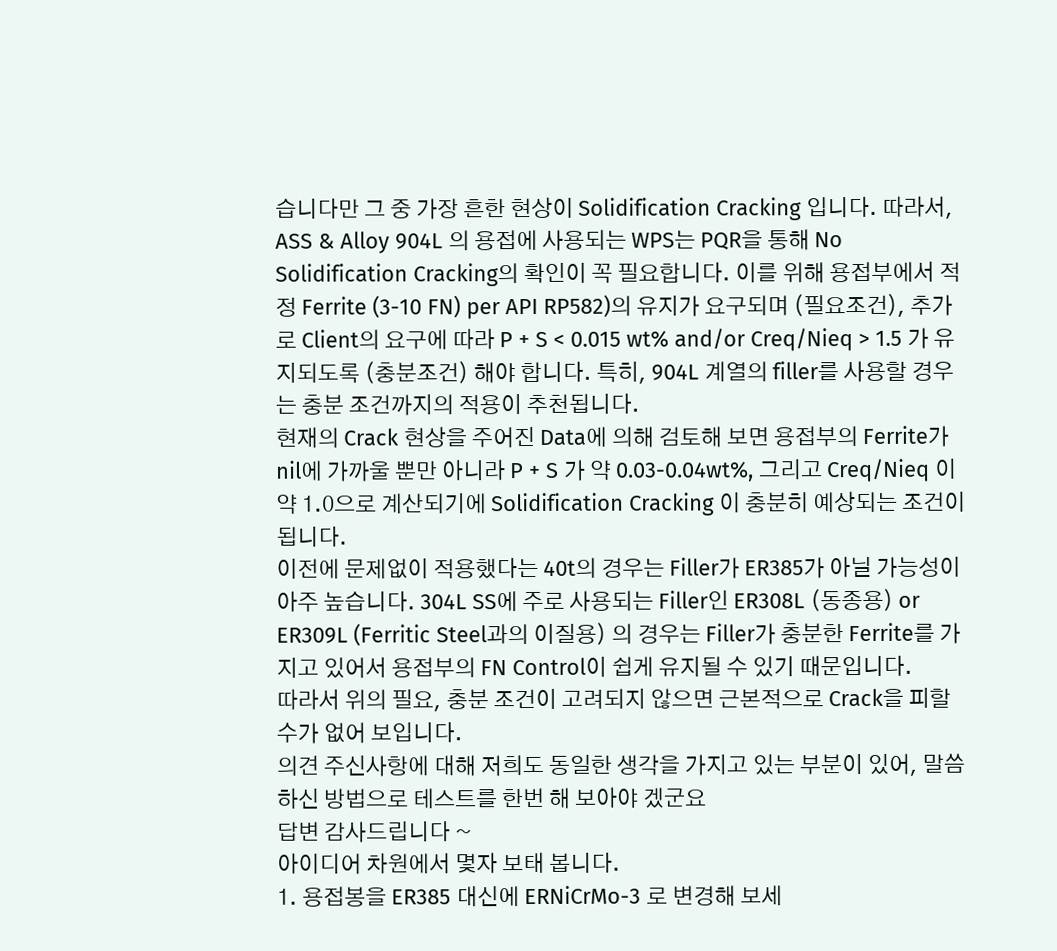습니다만 그 중 가장 흔한 현상이 Solidification Cracking 입니다. 따라서, ASS & Alloy 904L 의 용접에 사용되는 WPS는 PQR을 통해 No Solidification Cracking의 확인이 꼭 필요합니다. 이를 위해 용접부에서 적정 Ferrite (3-10 FN) per API RP582)의 유지가 요구되며 (필요조건), 추가로 Client의 요구에 따라 P + S < 0.015 wt% and/or Creq/Nieq > 1.5 가 유지되도록 (충분조건) 해야 합니다. 특히, 904L 계열의 filler를 사용할 경우는 충분 조건까지의 적용이 추천됩니다.
현재의 Crack 현상을 주어진 Data에 의해 검토해 보면 용접부의 Ferrite가 nil에 가까울 뿐만 아니라 P + S 가 약 0.03-0.04wt%, 그리고 Creq/Nieq 이 약 1.0으로 계산되기에 Solidification Cracking 이 충분히 예상되는 조건이 됩니다.
이전에 문제없이 적용했다는 40t의 경우는 Filler가 ER385가 아닐 가능성이 아주 높습니다. 304L SS에 주로 사용되는 Filler인 ER308L (동종용) or ER309L (Ferritic Steel과의 이질용) 의 경우는 Filler가 충분한 Ferrite를 가지고 있어서 용접부의 FN Control이 쉽게 유지될 수 있기 때문입니다.
따라서 위의 필요, 충분 조건이 고려되지 않으면 근본적으로 Crack을 피할 수가 없어 보입니다.
의견 주신사항에 대해 저희도 동일한 생각을 가지고 있는 부분이 있어, 말씀 하신 방법으로 테스트를 한번 해 보아야 겠군요
답변 감사드립니다 ~
아이디어 차원에서 몇자 보태 봅니다.
1. 용접봉을 ER385 대신에 ERNiCrMo-3 로 변경해 보세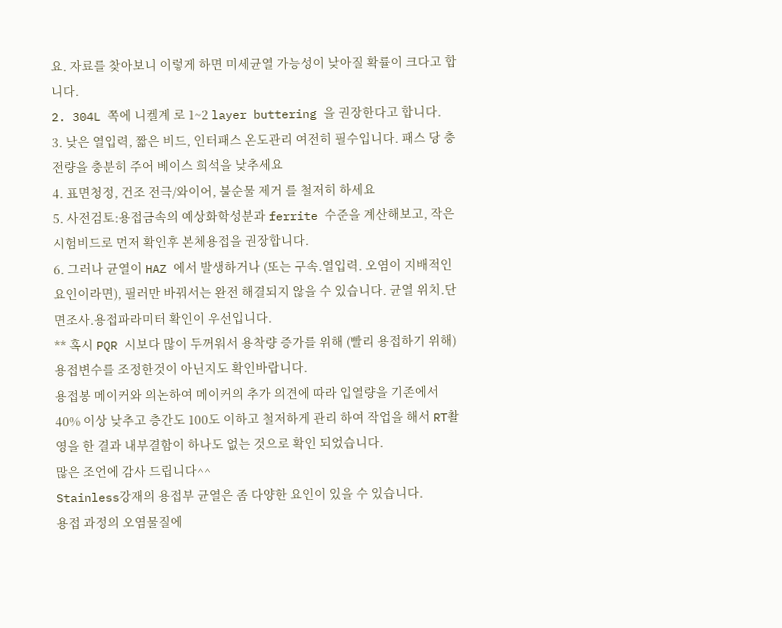요. 자료를 찾아보니 이렇게 하면 미세균열 가능성이 낮아질 확률이 크다고 합니다.
2. 304L 쪽에 니켈계 로 1~2 layer buttering 을 권장한다고 합니다.
3. 낮은 열입력, 짧은 비드, 인터패스 온도관리 여전히 필수입니다. 패스 당 충전량을 충분히 주어 베이스 희석을 낮추세요
4. 표면청정, 건조 전극/와이어, 불순물 제거 를 철저히 하세요
5. 사전검토:용접금속의 예상화학성분과 ferrite 수준을 계산해보고, 작은 시험비드로 먼저 확인후 본체용접을 권장합니다.
6. 그러나 균열이 HAZ 에서 발생하거나 (또는 구속.열입력. 오염이 지배적인 요인이라면), 필러만 바꿔서는 완전 해결되지 않을 수 있습니다. 균열 위치.단면조사.용접파라미터 확인이 우선입니다.
** 혹시 PQR 시보다 많이 두꺼워서 용착량 증가를 위해 (빨리 용접하기 위해) 용접변수를 조정한것이 아닌지도 확인바랍니다.
용접봉 메이커와 의논하여 메이커의 추가 의견에 따라 입열량을 기존에서 40% 이상 낮추고 층간도 100도 이하고 철저하게 관리 하여 작업을 해서 RT촬영을 한 결과 내부결함이 하나도 없는 것으로 확인 되었습니다.
많은 조언에 감사 드립니다^^
Stainless강재의 용접부 균열은 좀 다양한 요인이 있을 수 있습니다.
용접 과정의 오염물질에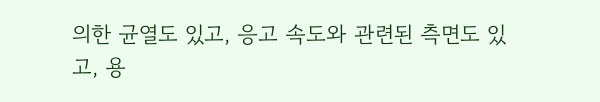의한 균열도 있고, 응고 속도와 관련된 측면도 있고, 용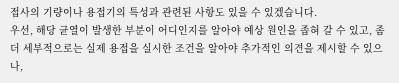접사의 기량이나 용접기의 특성과 관련된 사항도 있을 수 있겠습니다.
우선, 해당 균열이 발생한 부분이 어디인지를 알아야 예상 원인을 좁혀 갈 수 있고, 좀더 세부적으로는 실제 용접을 실시한 조건을 알아야 추가적인 의견을 제시할 수 있으나,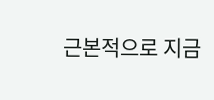근본적으로 지금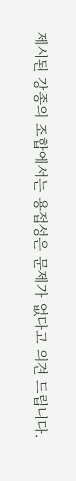제시된 강종의 조합에서는 용접성은 문제가 없다고 의견 드립니다.